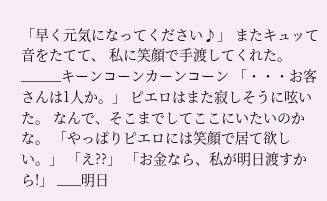「早く元気になってください♪」 またキュッて音をたてて、 私に笑顔で手渡してくれた。 _____キーンコーンカーンコーン 「・・・お客さんは1人か。」 ピエロはまた寂しそうに呟いた。 なんで、そこまでしてここにいたいのかな。 「やっぱりピエロには笑顔で居て欲しい。」 「え??」 「お金なら、私が明日渡すから!」 ___明日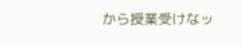から授業受けなッ